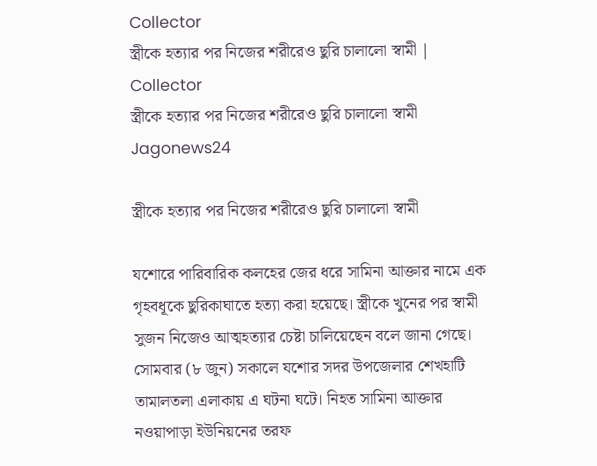Collector
স্ত্রীকে হত্যার পর নিজের শরীরেও ছুরি চালালো স্বামী | Collector
স্ত্রীকে হত্যার পর নিজের শরীরেও ছুরি চালালো স্বামী
Jagonews24

স্ত্রীকে হত্যার পর নিজের শরীরেও ছুরি চালালো স্বামী

যশোরে পারিবারিক কলহের জের ধরে সামিনা আক্তার নামে এক গৃহবধূকে ছুরিকাঘাতে হত্যা করা হয়েছে। স্ত্রীকে খুনের পর স্বামী সুজন নিজেও আত্মহত্যার চেষ্টা চালিয়েছেন বলে জানা গেছে। সোমবার (৮ জুন) সকালে যশোর সদর উপজেলার শেখহাটি তামালতলা এলাকায় এ ঘটনা ঘটে। নিহত সামিনা আক্তার নওয়াপাড়া ইউনিয়নের তরফ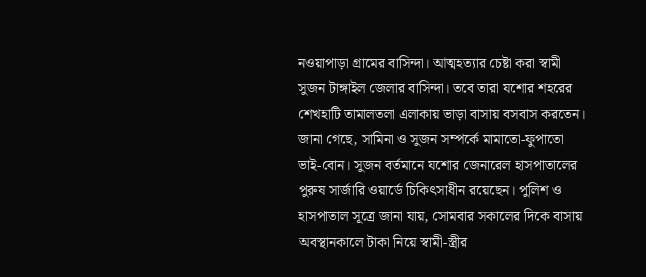নওয়াপাড়া গ্রামের বাসিন্দা। আত্মহত্যার চেষ্টা করা স্বামী সুজন টাঙ্গাইল জেলার বাসিন্দা। তবে তারা যশোর শহরের শেখহাটি তামালতলা এলাকায় ভাড়া বাসায় বসবাস করতেন। জানা গেছে, সামিনা ও সুজন সম্পর্কে মামাতো-ফুপাতো ভাই-বোন। সুজন বর্তমানে যশোর জেনারেল হাসপাতালের পুরুষ সার্জারি ওয়ার্ডে চিকিৎসাধীন রয়েছেন। পুলিশ ও হাসপাতাল সূত্রে জানা যায়, সোমবার সকালের দিকে বাসায় অবস্থানকালে টাকা নিয়ে স্বামী-স্ত্রীর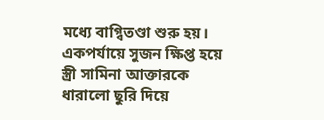মধ্যে বাগ্বিতণ্ডা শুরু হয়। একপর্যায়ে সুজন ক্ষিপ্ত হয়ে স্ত্রী সামিনা আক্তারকে ধারালো ছুরি দিয়ে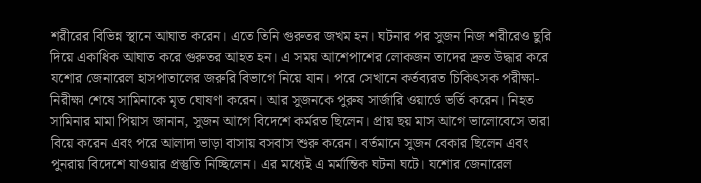শরীরের বিভিন্ন স্থানে আঘাত করেন। এতে তিনি গুরুতর জখম হন। ঘটনার পর সুজন নিজ শরীরেও ছুরি দিয়ে একাধিক আঘাত করে গুরুতর আহত হন। এ সময় আশেপাশের লোকজন তাদের দ্রুত উদ্ধার করে যশোর জেনারেল হাসপাতালের জরুরি বিভাগে নিয়ে যান। পরে সেখানে কর্তব্যরত চিকিৎসক পরীক্ষা-নিরীক্ষা শেষে সামিনাকে মৃত ঘোষণা করেন। আর সুজনকে পুরুষ সার্জারি ওয়ার্ডে ভর্তি করেন। নিহত সামিনার মামা পিয়াস জানান, সুজন আগে বিদেশে কর্মরত ছিলেন। প্রায় ছয় মাস আগে ভালোবেসে তারা বিয়ে করেন এবং পরে আলাদা ভাড়া বাসায় বসবাস শুরু করেন। বর্তমানে সুজন বেকার ছিলেন এবং পুনরায় বিদেশে যাওয়ার প্রস্তুতি নিচ্ছিলেন। এর মধ্যেই এ মর্মান্তিক ঘটনা ঘটে। যশোর জেনারেল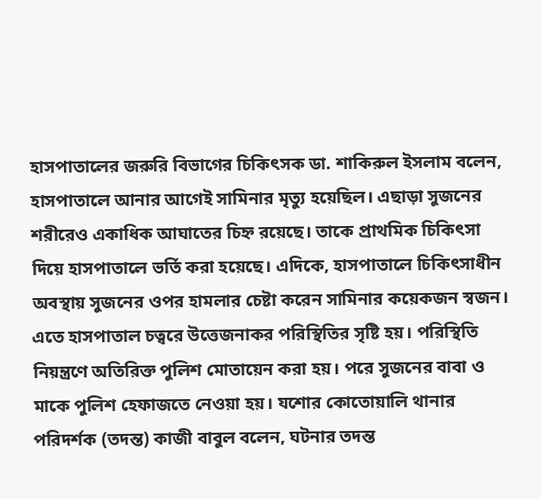হাসপাতালের জরুরি বিভাগের চিকিৎসক ডা. শাকিরুল ইসলাম বলেন, হাসপাতালে আনার আগেই সামিনার মৃত্যু হয়েছিল। এছাড়া সুজনের শরীরেও একাধিক আঘাতের চিহ্ন রয়েছে। তাকে প্রাথমিক চিকিৎসা দিয়ে হাসপাতালে ভর্তি করা হয়েছে। এদিকে, হাসপাতালে চিকিৎসাধীন অবস্থায় সুজনের ওপর হামলার চেষ্টা করেন সামিনার কয়েকজন স্বজন। এতে হাসপাতাল চত্বরে উত্তেজনাকর পরিস্থিতির সৃষ্টি হয়। পরিস্থিতি নিয়ন্ত্রণে অতিরিক্ত পুলিশ মোতায়েন করা হয়। পরে সুজনের বাবা ও মাকে পুলিশ হেফাজতে নেওয়া হয়। যশোর কোতোয়ালি থানার পরিদর্শক (তদন্ত) কাজী বাবুল বলেন, ঘটনার তদন্ত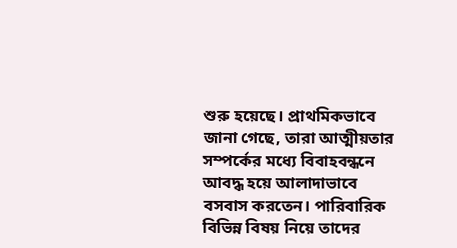শুরু হয়েছে। প্রাথমিকভাবে জানা গেছে, তারা আত্মীয়তার সম্পর্কের মধ্যে বিবাহবন্ধনে আবদ্ধ হয়ে আলাদাভাবে বসবাস করতেন। পারিবারিক বিভিন্ন বিষয় নিয়ে তাদের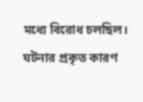মধ্যে বিরোধ চলছিল। ঘটনার প্রকৃত কারণ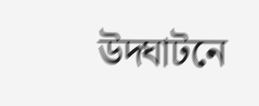উদ্ঘাটনে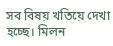সব বিষয় খতিয়ে দেখা হচ্ছে। মিলন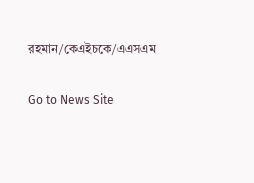রহমান/কেএইচকে/এএসএম

Go to News Site